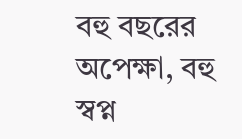বহু বছরের অপেক্ষা, বহু স্বপ্ন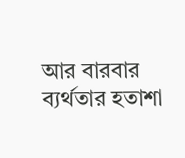আর বারবার ব্যর্থতার হতাশা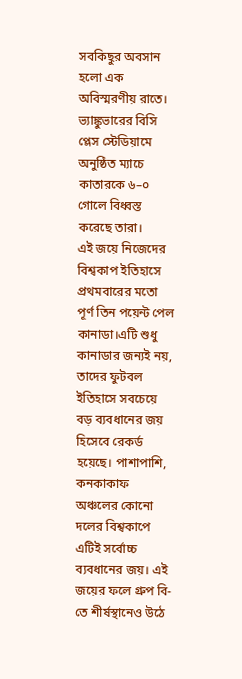সবকিছুর অবসান হলো এক অবিস্মরণীয় রাতে। ভ্যাঙ্কুভারের বিসি প্লেস স্টেডিয়ামে অনুষ্ঠিত ম্যাচে কাতারকে ৬–০ গোলে বিধ্বস্ত করেছে তারা।
এই জয়ে নিজেদের বিশ্বকাপ ইতিহাসে প্রথমবারের মতো পূর্ণ তিন পয়েন্ট পেল কানাডা।এটি শুধু কানাডার জন্যই নয়, তাদের ফুটবল ইতিহাসে সবচেয়ে বড় ব্যবধানের জয় হিসেবে রেকর্ড হয়েছে। পাশাপাশি, কনকাকাফ অঞ্চলের কোনো দলের বিশ্বকাপে এটিই সর্বোচ্চ ব্যবধানের জয়। এই জয়ের ফলে গ্রুপ বি-তে শীর্ষস্থানেও উঠে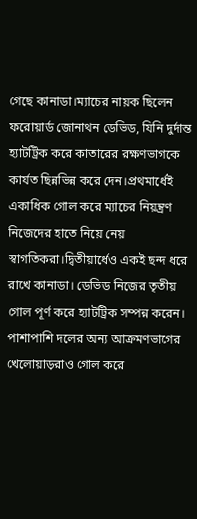গেছে কানাডা।ম্যাচের নায়ক ছিলেন ফরোয়ার্ড জোনাথন ডেভিড, যিনি দুর্দান্ত হ্যাটট্রিক করে কাতারের রক্ষণভাগকে কার্যত ছিন্নভিন্ন করে দেন।প্রথমার্ধেই একাধিক গোল করে ম্যাচের নিয়ন্ত্রণ নিজেদের হাতে নিয়ে নেয় স্বাগতিকরা।দ্বিতীয়ার্ধেও একই ছন্দ ধরে রাখে কানাডা। ডেভিড নিজের তৃতীয় গোল পূর্ণ করে হ্যাটট্রিক সম্পন্ন করেন। পাশাপাশি দলের অন্য আক্রমণভাগের খেলোয়াড়রাও গোল করে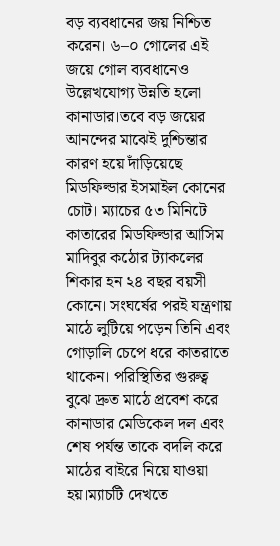বড় ব্যবধানের জয় নিশ্চিত করেন। ৬–০ গোলের এই জয়ে গোল ব্যবধানেও উল্লেখযোগ্য উন্নতি হলো কানাডার।তবে বড় জয়ের আনন্দের মাঝেই দুশ্চিন্তার কারণ হয়ে দাঁড়িয়েছে মিডফিল্ডার ইসমাইল কোনের চোট। ম্যাচের ৫৩ মিনিটে কাতারের মিডফিল্ডার আসিম মাদিবুর কঠোর ট্যাকলের শিকার হন ২৪ বছর বয়সী কোনে। সংঘর্ষের পরই যন্ত্রণায় মাঠে লুটিয়ে পড়েন তিনি এবং গোড়ালি চেপে ধরে কাতরাতে থাকেন। পরিস্থিতির গুরুত্ব বুঝে দ্রুত মাঠে প্রবেশ করে কানাডার মেডিকেল দল এবং শেষ পর্যন্ত তাকে বদলি করে মাঠের বাইরে নিয়ে যাওয়া হয়।ম্যাচটি দেখতে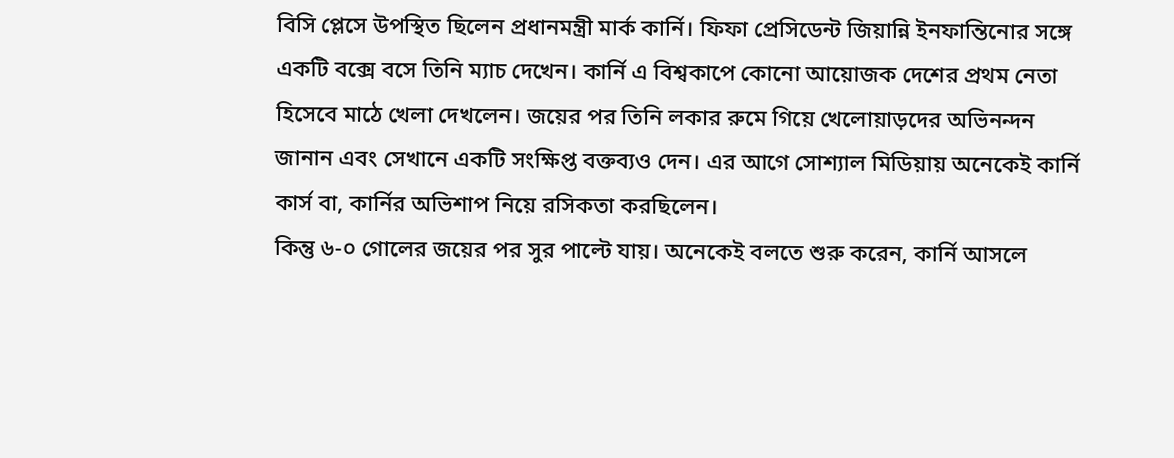বিসি প্লেসে উপস্থিত ছিলেন প্রধানমন্ত্রী মার্ক কার্নি। ফিফা প্রেসিডেন্ট জিয়ান্নি ইনফান্তিনোর সঙ্গে একটি বক্সে বসে তিনি ম্যাচ দেখেন। কার্নি এ বিশ্বকাপে কোনো আয়োজক দেশের প্রথম নেতা হিসেবে মাঠে খেলা দেখলেন। জয়ের পর তিনি লকার রুমে গিয়ে খেলোয়াড়দের অভিনন্দন জানান এবং সেখানে একটি সংক্ষিপ্ত বক্তব্যও দেন। এর আগে সোশ্যাল মিডিয়ায় অনেকেই কার্নি কার্স বা, কার্নির অভিশাপ নিয়ে রসিকতা করছিলেন।
কিন্তু ৬-০ গোলের জয়ের পর সুর পাল্টে যায়। অনেকেই বলতে শুরু করেন, কার্নি আসলে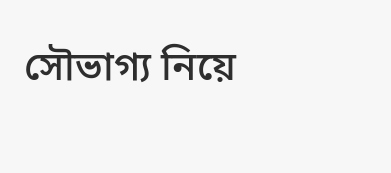সৌভাগ্য নিয়ে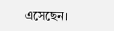এসেছেন।